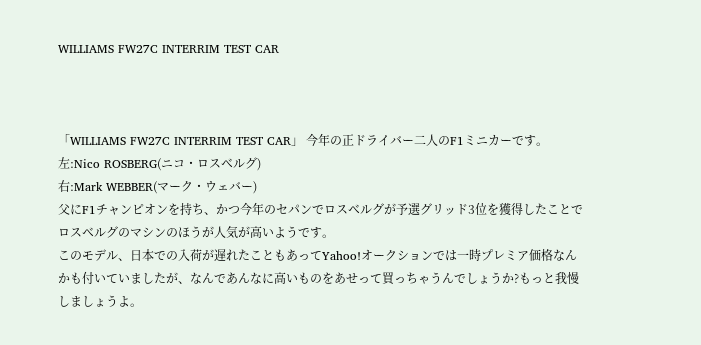WILLIAMS FW27C INTERRIM TEST CAR



「WILLIAMS FW27C INTERRIM TEST CAR」 今年の正ドライバー二人のF1ミニカーです。
左:Nico ROSBERG(ニコ・ロスベルグ)
右:Mark WEBBER(マーク・ウェバー)
父にF1チャンピオンを持ち、かつ今年のセパンでロスベルグが予選グリッド3位を獲得したことでロスベルグのマシンのほうが人気が高いようです。
このモデル、日本での入荷が遅れたこともあってYahoo!オークションでは一時プレミア価格なんかも付いていましたが、なんであんなに高いものをあせって買っちゃうんでしょうか?もっと我慢しましょうよ。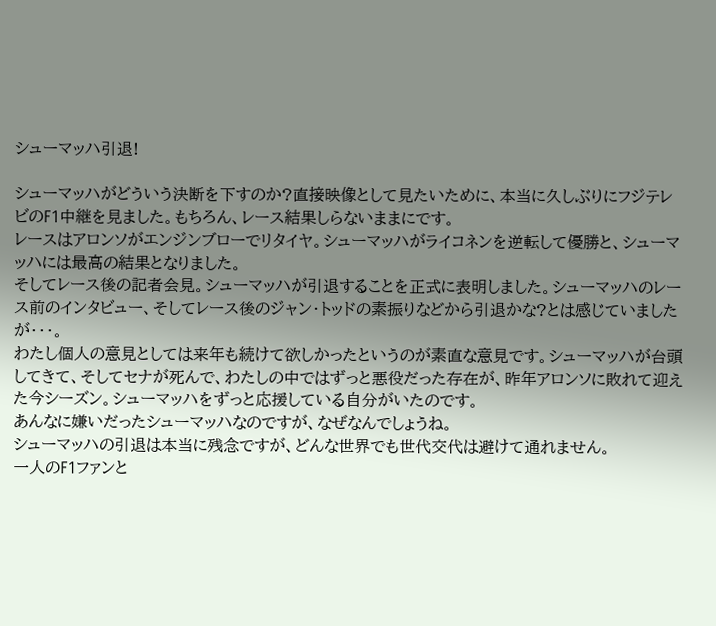シューマッハ引退!

シューマッハがどういう決断を下すのか?直接映像として見たいために、本当に久しぶりにフジテレビのF1中継を見ました。もちろん、レース結果しらないままにです。
レースはアロンソがエンジンブローでリタイヤ。シューマッハがライコネンを逆転して優勝と、シューマッハには最高の結果となりました。
そしてレース後の記者会見。シューマッハが引退することを正式に表明しました。シューマッハのレース前のインタビュー、そしてレース後のジャン・トッドの素振りなどから引退かな?とは感じていましたが・・・。
わたし個人の意見としては来年も続けて欲しかったというのが素直な意見です。シューマッハが台頭してきて、そしてセナが死んで、わたしの中ではずっと悪役だった存在が、昨年アロンソに敗れて迎えた今シーズン。シューマッハをずっと応援している自分がいたのです。
あんなに嫌いだったシューマッハなのですが、なぜなんでしょうね。
シューマッハの引退は本当に残念ですが、どんな世界でも世代交代は避けて通れません。
一人のF1ファンと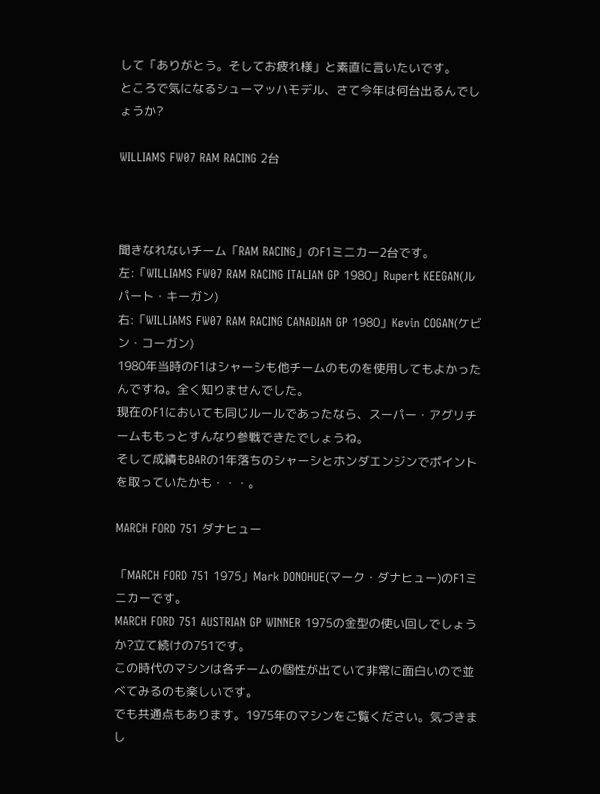して「ありがとう。そしてお疲れ様」と素直に言いたいです。
ところで気になるシューマッハモデル、さて今年は何台出るんでしょうか?

WILLIAMS FW07 RAM RACING 2台



聞きなれないチーム「RAM RACING」のF1ミニカー2台です。
左:「WILLIAMS FW07 RAM RACING ITALIAN GP 1980」Rupert KEEGAN(ルパート・キーガン)
右:「WILLIAMS FW07 RAM RACING CANADIAN GP 1980」Kevin COGAN(ケビン・コーガン)
1980年当時のF1はシャーシも他チームのものを使用してもよかったんですね。全く知りませんでした。
現在のF1においても同じルールであったなら、スーパー・アグリチームももっとすんなり参戦できたでしょうね。
そして成績もBARの1年落ちのシャーシとホンダエンジンでポイントを取っていたかも・・・。

MARCH FORD 751 ダナヒュー

「MARCH FORD 751 1975」Mark DONOHUE(マーク・ダナヒュー)のF1ミニカーです。
MARCH FORD 751 AUSTRIAN GP WINNER 1975の金型の使い回しでしょうか?立て続けの751です。
この時代のマシンは各チームの個性が出ていて非常に面白いので並べてみるのも楽しいです。
でも共通点もあります。1975年のマシンをご覧ください。気づきまし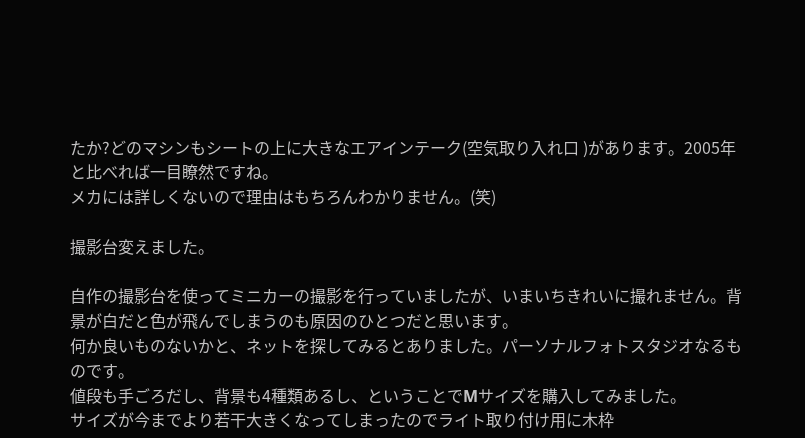たか?どのマシンもシートの上に大きなエアインテーク(空気取り入れ口 )があります。2005年と比べれば一目瞭然ですね。
メカには詳しくないので理由はもちろんわかりません。(笑)

撮影台変えました。

自作の撮影台を使ってミニカーの撮影を行っていましたが、いまいちきれいに撮れません。背景が白だと色が飛んでしまうのも原因のひとつだと思います。
何か良いものないかと、ネットを探してみるとありました。パーソナルフォトスタジオなるものです。
値段も手ごろだし、背景も4種類あるし、ということでMサイズを購入してみました。
サイズが今までより若干大きくなってしまったのでライト取り付け用に木枠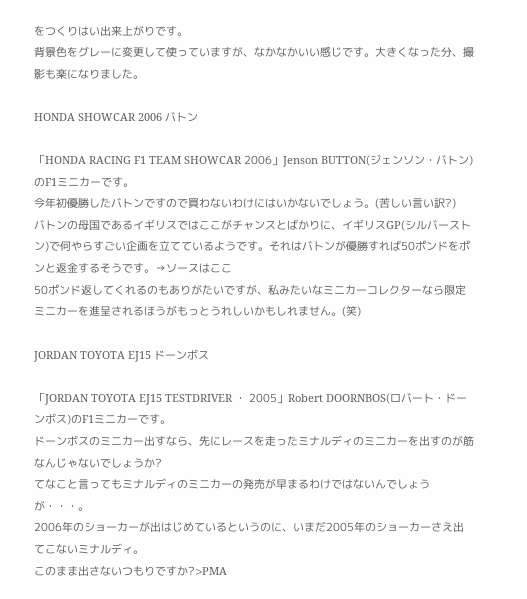をつくりはい出来上がりです。
背景色をグレーに変更して使っていますが、なかなかいい感じです。大きくなった分、撮影も楽になりました。

HONDA SHOWCAR 2006 バトン

「HONDA RACING F1 TEAM SHOWCAR 2006」Jenson BUTTON(ジェンソン・バトン)のF1ミニカーです。
今年初優勝したバトンですので買わないわけにはいかないでしょう。(苦しい言い訳?)
バトンの母国であるイギリスではここがチャンスとばかりに、イギリスGP(シルバーストン)で何やらすごい企画を立てているようです。それはバトンが優勝すれば50ポンドをポンと返金するそうです。→ソースはここ
50ポンド返してくれるのもありがたいですが、私みたいなミニカーコレクターなら限定ミニカーを進呈されるほうがもっとうれしいかもしれません。(笑)

JORDAN TOYOTA EJ15 ドーンボス

「JORDAN TOYOTA EJ15 TESTDRIVER ・ 2005」Robert DOORNBOS(ロバート・ドーンボス)のF1ミニカーです。
ドーンボスのミニカー出すなら、先にレースを走ったミナルディのミニカーを出すのが筋なんじゃないでしょうか?
てなこと言ってもミナルディのミニカーの発売が早まるわけではないんでしょうが・・・。
2006年のショーカーが出はじめているというのに、いまだ2005年のショーカーさえ出てこないミナルディ。
このまま出さないつもりですか?>PMA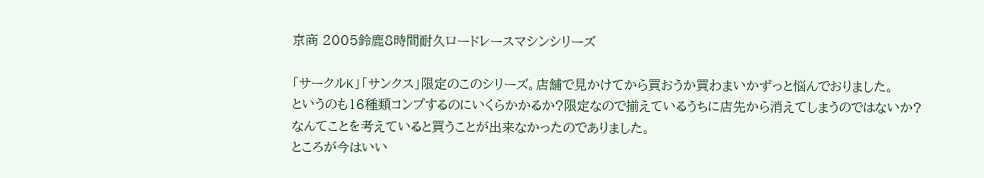京商 2005鈴鹿8時間耐久ロードレースマシンシリーズ

「サークルK」「サンクス」限定のこのシリーズ。店舗で見かけてから買おうか買わまいかずっと悩んでおりました。
というのも16種類コンプするのにいくらかかるか?限定なので揃えているうちに店先から消えてしまうのではないか?
なんてことを考えていると買うことが出来なかったのでありました。
ところが今はいい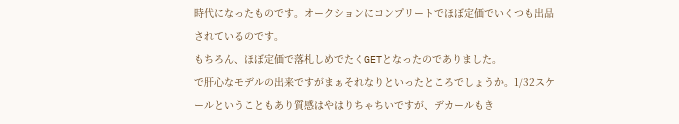時代になったものです。オークションにコンプリートでほぼ定価でいくつも出品されているのです。
もちろん、ほぼ定価で落札しめでたくGETとなったのでありました。
で肝心なモデルの出来ですがまぁそれなりといったところでしょうか。1/32スケールということもあり質感はやはりちゃちいですが、デカールもき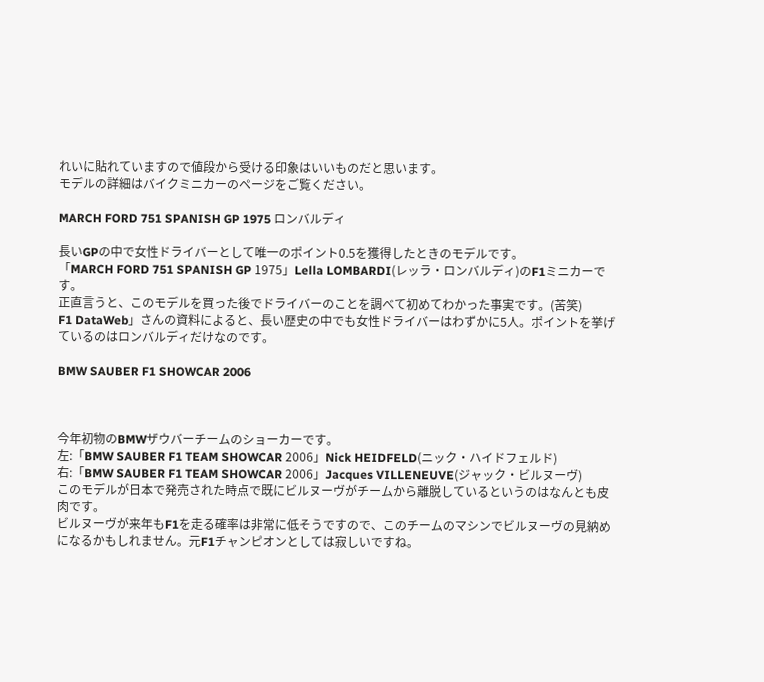れいに貼れていますので値段から受ける印象はいいものだと思います。
モデルの詳細はバイクミニカーのページをご覧ください。

MARCH FORD 751 SPANISH GP 1975 ロンバルディ

長いGPの中で女性ドライバーとして唯一のポイント0.5を獲得したときのモデルです。
「MARCH FORD 751 SPANISH GP 1975」Lella LOMBARDI(レッラ・ロンバルディ)のF1ミニカーです。
正直言うと、このモデルを買った後でドライバーのことを調べて初めてわかった事実です。(苦笑)
F1 DataWeb」さんの資料によると、長い歴史の中でも女性ドライバーはわずかに5人。ポイントを挙げているのはロンバルディだけなのです。

BMW SAUBER F1 SHOWCAR 2006



今年初物のBMWザウバーチームのショーカーです。
左:「BMW SAUBER F1 TEAM SHOWCAR 2006」Nick HEIDFELD(ニック・ハイドフェルド)
右:「BMW SAUBER F1 TEAM SHOWCAR 2006」Jacques VILLENEUVE(ジャック・ビルヌーヴ)
このモデルが日本で発売された時点で既にビルヌーヴがチームから離脱しているというのはなんとも皮肉です。
ビルヌーヴが来年もF1を走る確率は非常に低そうですので、このチームのマシンでビルヌーヴの見納めになるかもしれません。元F1チャンピオンとしては寂しいですね。